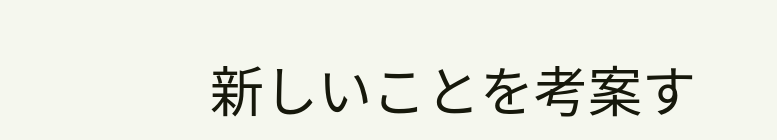新しいことを考案す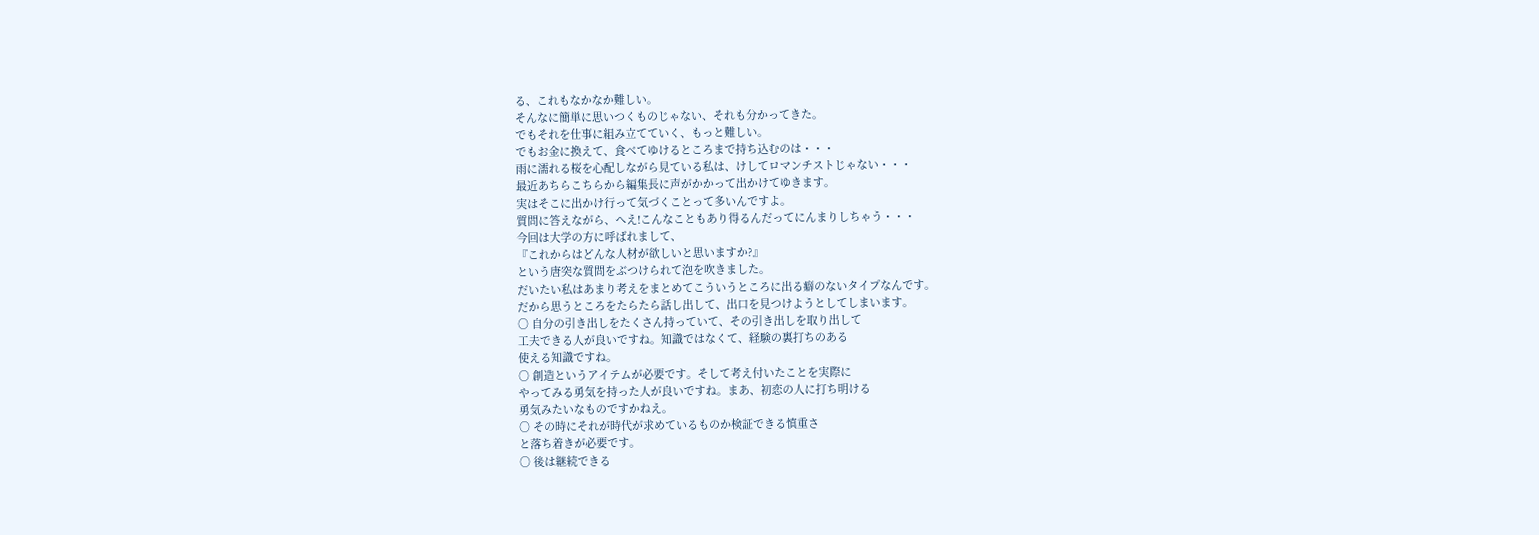る、これもなかなか難しい。
そんなに簡単に思いつくものじゃない、それも分かってきた。
でもそれを仕事に組み立てていく、もっと難しい。
でもお金に換えて、食べてゆけるところまで持ち込むのは・・・
雨に濡れる桜を心配しながら見ている私は、けしてロマンチストじゃない・・・
最近あちらこちらから編集長に声がかかって出かけてゆきます。
実はそこに出かけ行って気づくことって多いんですよ。
質問に答えながら、へえ!こんなこともあり得るんだってにんまりしちゃう・・・
今回は大学の方に呼ばれまして、
『これからはどんな人材が欲しいと思いますか?』
という唐突な質問をぶつけられて泡を吹きました。
だいたい私はあまり考えをまとめてこういうところに出る癖のないタイプなんです。
だから思うところをたらたら話し出して、出口を見つけようとしてしまいます。
○ 自分の引き出しをたくさん持っていて、その引き出しを取り出して
工夫できる人が良いですね。知識ではなくて、経験の裏打ちのある
使える知識ですね。
○ 創造というアイテムが必要です。そして考え付いたことを実際に
やってみる勇気を持った人が良いですね。まあ、初恋の人に打ち明ける
勇気みたいなものですかねえ。
○ その時にそれが時代が求めているものか検証できる慎重さ
と落ち着きが必要です。
○ 後は継続できる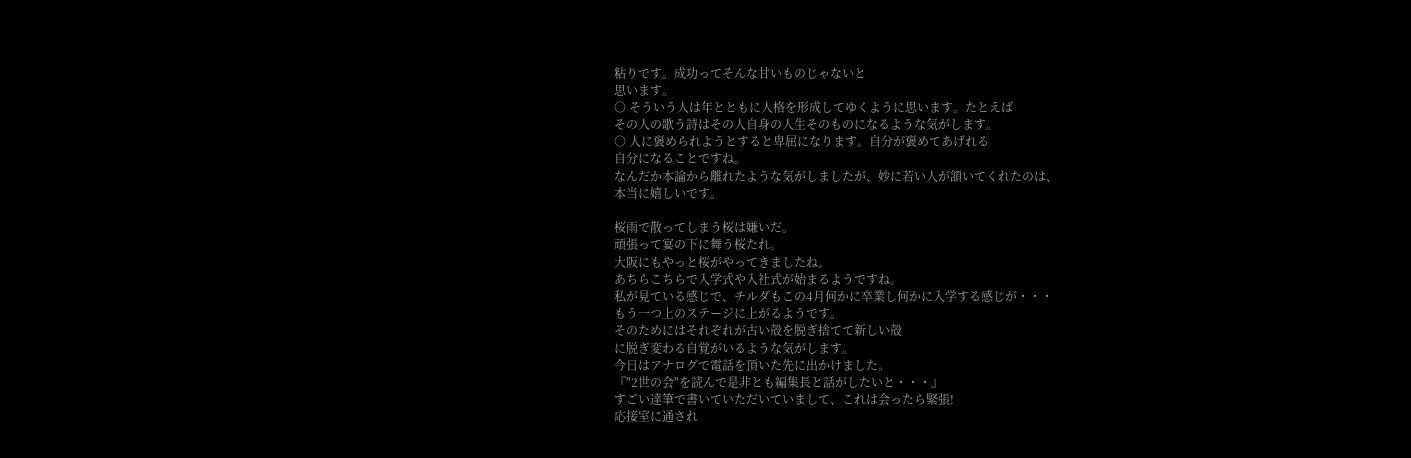粘りです。成功ってそんな甘いものじゃないと
思います。
○ そういう人は年とともに人格を形成してゆくように思います。たとえば
その人の歌う詩はその人自身の人生そのものになるような気がします。
○ 人に褒められようとすると卑屈になります。自分が褒めてあげれる
自分になることですね。
なんだか本論から離れたような気がしましたが、妙に若い人が頷いてくれたのは、
本当に嬉しいです。

桜雨で散ってしまう桜は嫌いだ。
頑張って宴の下に舞う桜たれ。
大阪にもやっと桜がやってきましたね。
あちらこちらで入学式や入社式が始まるようですね。
私が見ている感じで、チルダもこの4月何かに卒業し何かに入学する感じが・・・
もう一つ上のステージに上がるようです。
そのためにはそれぞれが古い殻を脱ぎ捨てて新しい殻
に脱ぎ変わる自覚がいるような気がします。
今日はアナログで電話を頂いた先に出かけました。
『"2世の会"を読んで是非とも編集長と話がしたいと・・・』
すごい達筆で書いていただいていまして、これは会ったら緊張!
応接室に通され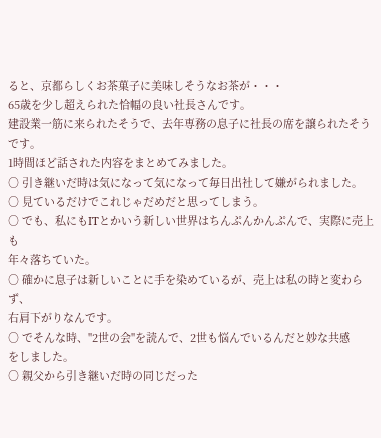ると、京都らしくお茶菓子に美味しそうなお茶が・・・
65歳を少し超えられた恰幅の良い社長さんです。
建設業一筋に来られたそうで、去年専務の息子に社長の席を譲られたそうです。
1時間ほど話された内容をまとめてみました。
○ 引き継いだ時は気になって気になって毎日出社して嫌がられました。
○ 見ているだけでこれじゃだめだと思ってしまう。
○ でも、私にもITとかいう新しい世界はちんぷんかんぷんで、実際に売上も
年々落ちていた。
○ 確かに息子は新しいことに手を染めているが、売上は私の時と変わらず、
右肩下がりなんです。
○ でそんな時、"2世の会"を読んで、2世も悩んでいるんだと妙な共感
をしました。
○ 親父から引き継いだ時の同じだった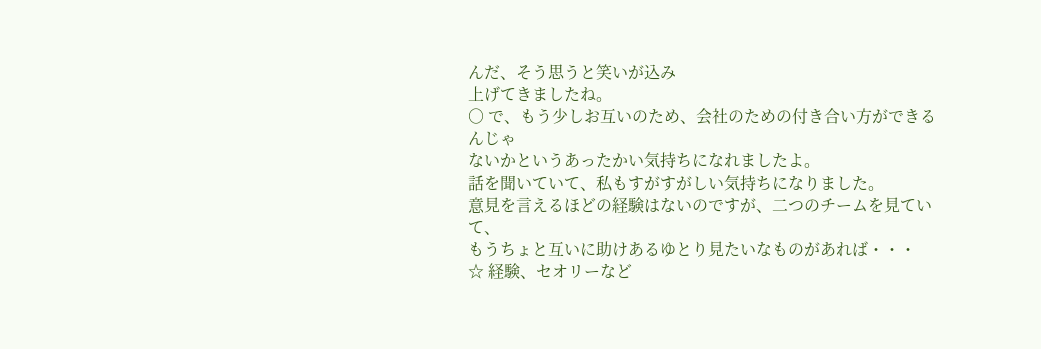んだ、そう思うと笑いが込み
上げてきましたね。
○ で、もう少しお互いのため、会社のための付き合い方ができるんじゃ
ないかというあったかい気持ちになれましたよ。
話を聞いていて、私もすがすがしい気持ちになりました。
意見を言えるほどの経験はないのですが、二つのチームを見ていて、
もうちょと互いに助けあるゆとり見たいなものがあれば・・・
☆ 経験、セオリーなど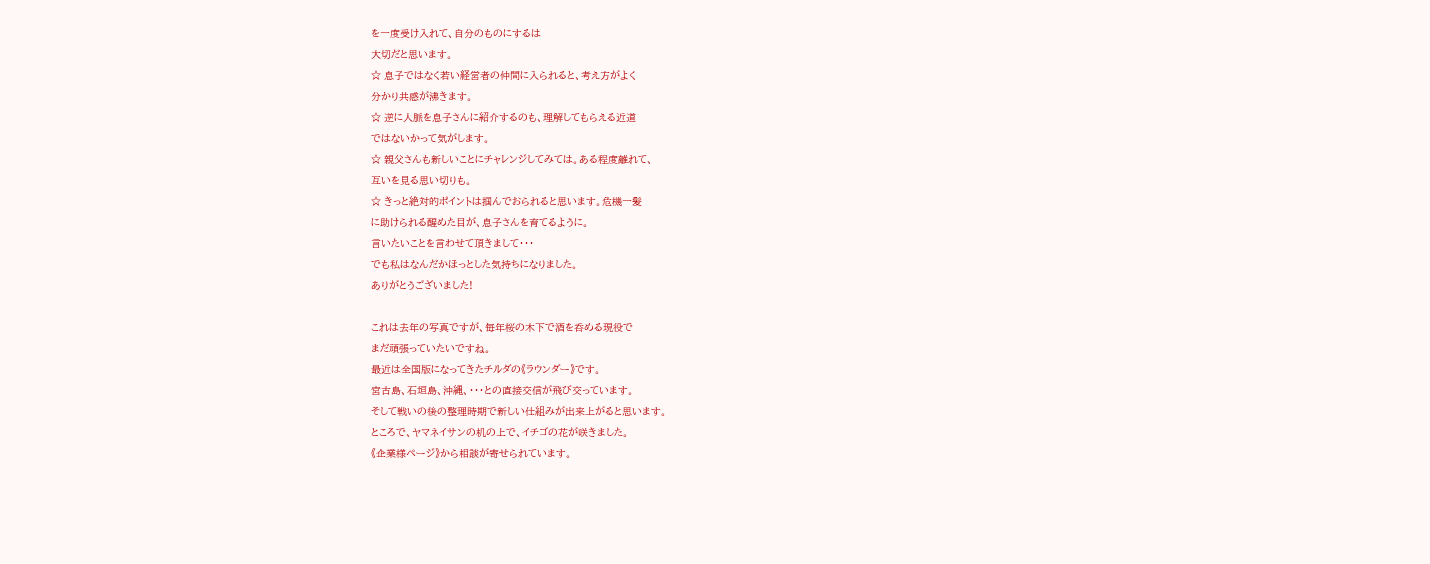を一度受け入れて、自分のものにするは
大切だと思います。
☆ 息子ではなく若い経営者の仲間に入られると、考え方がよく
分かり共感が沸きます。
☆ 逆に人脈を息子さんに紹介するのも、理解してもらえる近道
ではないかって気がします。
☆ 親父さんも新しいことにチャレンジしてみては。ある程度離れて、
互いを見る思い切りも。
☆ きっと絶対的ポイントは掴んでおられると思います。危機一髪
に助けられる醒めた目が、息子さんを育てるように。
言いたいことを言わせて頂きまして・・・
でも私はなんだかほっとした気持ちになりました。
ありがとうございました!

これは去年の写真ですが、毎年桜の木下で酒を呑める現役で
まだ頑張っていたいですね。
最近は全国版になってきたチルダの《ラウンダー》です。
宮古島、石垣島、沖縄、・・・との直接交信が飛び交っています。
そして戦いの後の整理時期で新しい仕組みが出来上がると思います。
ところで、ヤマネイサンの机の上で、イチゴの花が咲きました。
《企業様ページ》から相談が寄せられています。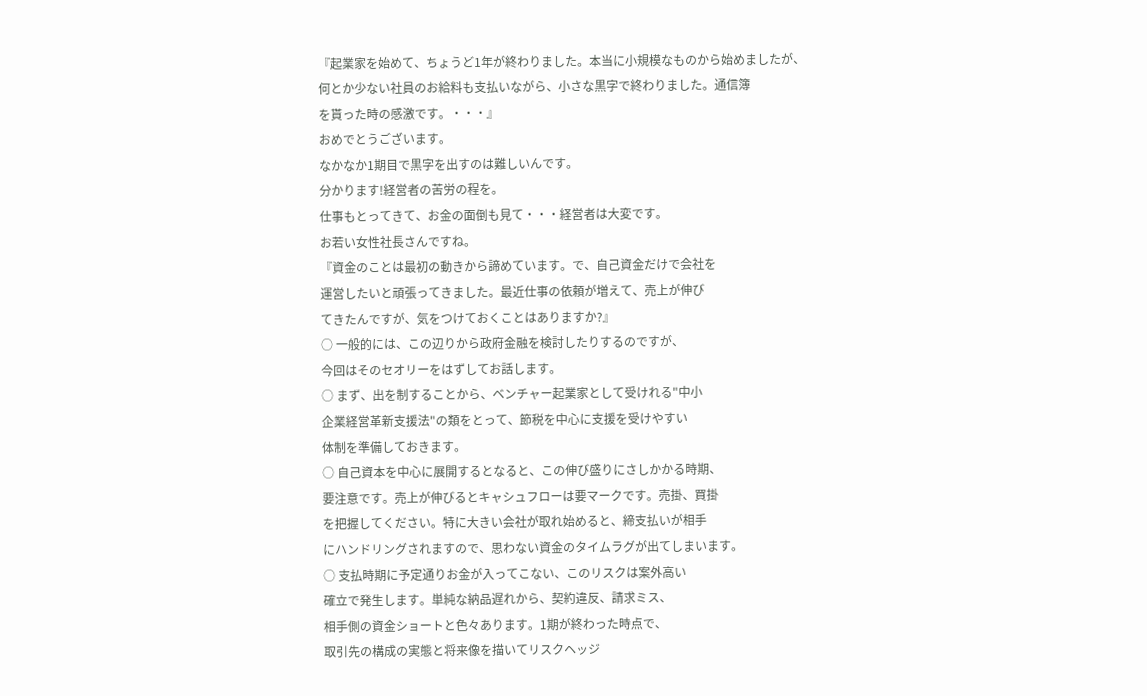『起業家を始めて、ちょうど1年が終わりました。本当に小規模なものから始めましたが、
何とか少ない社員のお給料も支払いながら、小さな黒字で終わりました。通信簿
を貰った時の感激です。・・・』
おめでとうございます。
なかなか1期目で黒字を出すのは難しいんです。
分かります!経営者の苦労の程を。
仕事もとってきて、お金の面倒も見て・・・経営者は大変です。
お若い女性社長さんですね。
『資金のことは最初の動きから諦めています。で、自己資金だけで会社を
運営したいと頑張ってきました。最近仕事の依頼が増えて、売上が伸び
てきたんですが、気をつけておくことはありますか?』
○ 一般的には、この辺りから政府金融を検討したりするのですが、
今回はそのセオリーをはずしてお話します。
○ まず、出を制することから、ベンチャー起業家として受けれる"中小
企業経営革新支援法"の類をとって、節税を中心に支援を受けやすい
体制を準備しておきます。
○ 自己資本を中心に展開するとなると、この伸び盛りにさしかかる時期、
要注意です。売上が伸びるとキャシュフローは要マークです。売掛、買掛
を把握してください。特に大きい会社が取れ始めると、締支払いが相手
にハンドリングされますので、思わない資金のタイムラグが出てしまいます。
○ 支払時期に予定通りお金が入ってこない、このリスクは案外高い
確立で発生します。単純な納品遅れから、契約違反、請求ミス、
相手側の資金ショートと色々あります。1期が終わった時点で、
取引先の構成の実態と将来像を描いてリスクヘッジ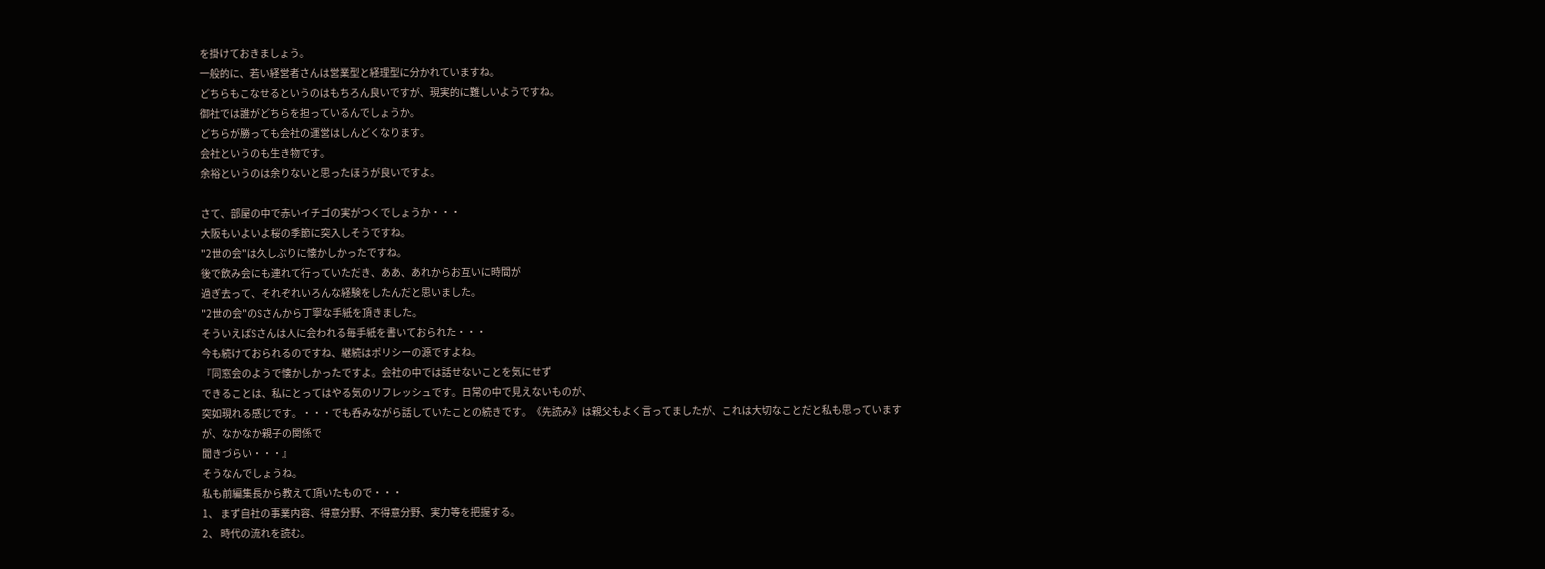を掛けておきましょう。
一般的に、若い経営者さんは営業型と経理型に分かれていますね。
どちらもこなせるというのはもちろん良いですが、現実的に難しいようですね。
御社では誰がどちらを担っているんでしょうか。
どちらが勝っても会社の運営はしんどくなります。
会社というのも生き物です。
余裕というのは余りないと思ったほうが良いですよ。

さて、部屋の中で赤いイチゴの実がつくでしょうか・・・
大阪もいよいよ桜の季節に突入しそうですね。
"2世の会"は久しぶりに懐かしかったですね。
後で飲み会にも連れて行っていただき、ああ、あれからお互いに時間が
過ぎ去って、それぞれいろんな経験をしたんだと思いました。
"2世の会"のSさんから丁寧な手紙を頂きました。
そういえばSさんは人に会われる毎手紙を書いておられた・・・
今も続けておられるのですね、継続はポリシーの源ですよね。
『同窓会のようで懐かしかったですよ。会社の中では話せないことを気にせず
できることは、私にとってはやる気のリフレッシュです。日常の中で見えないものが、
突如現れる感じです。・・・でも呑みながら話していたことの続きです。《先読み》は親父もよく言ってましたが、これは大切なことだと私も思っていますが、なかなか親子の関係で
聞きづらい・・・』
そうなんでしょうね。
私も前編集長から教えて頂いたもので・・・
1、 まず自社の事業内容、得意分野、不得意分野、実力等を把握する。
2、 時代の流れを読む。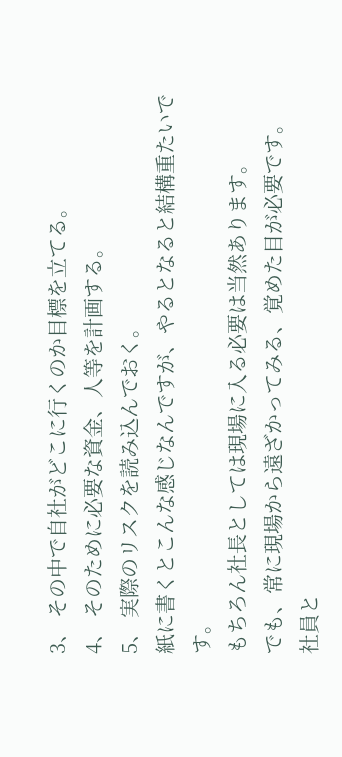3、 その中で自社がどこに行くのか目標を立てる。
4、 そのために必要な資金、人等を計画する。
5、 実際のリスクを読み込んでおく。
紙に書くとこんな感じなんですが、やるとなると結構重たいです。
もちろん社長としては現場に入る必要は当然あります。
でも、常に現場から遠ざかってみる、覚めた目が必要です。
社員と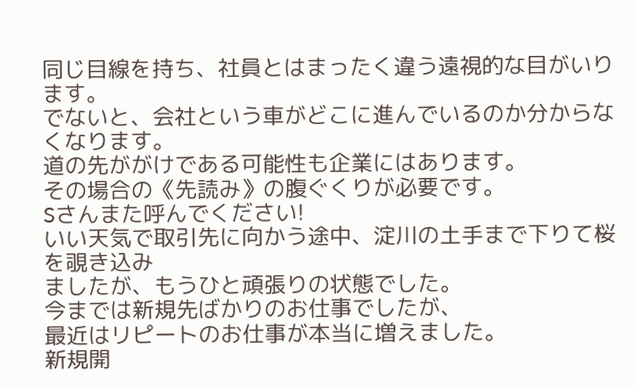同じ目線を持ち、社員とはまったく違う遠視的な目がいります。
でないと、会社という車がどこに進んでいるのか分からなくなります。
道の先ががけである可能性も企業にはあります。
その場合の《先読み》の腹ぐくりが必要です。
Sさんまた呼んでください!
いい天気で取引先に向かう途中、淀川の土手まで下りて桜を覗き込み
ましたが、もうひと頑張りの状態でした。
今までは新規先ばかりのお仕事でしたが、
最近はリピートのお仕事が本当に増えました。
新規開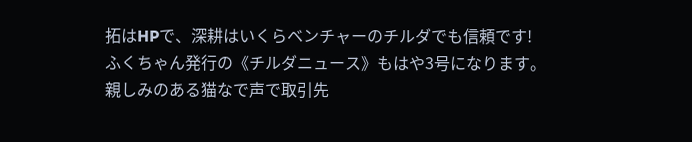拓はHPで、深耕はいくらベンチャーのチルダでも信頼です!
ふくちゃん発行の《チルダニュース》もはや3号になります。
親しみのある猫なで声で取引先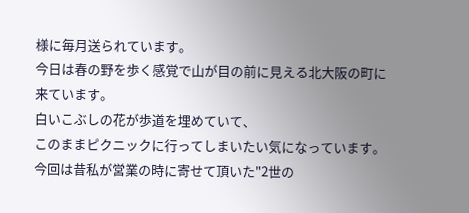様に毎月送られています。
今日は春の野を歩く感覚で山が目の前に見える北大阪の町に来ています。
白いこぶしの花が歩道を埋めていて、
このままピクニックに行ってしまいたい気になっています。
今回は昔私が営業の時に寄せて頂いた"2世の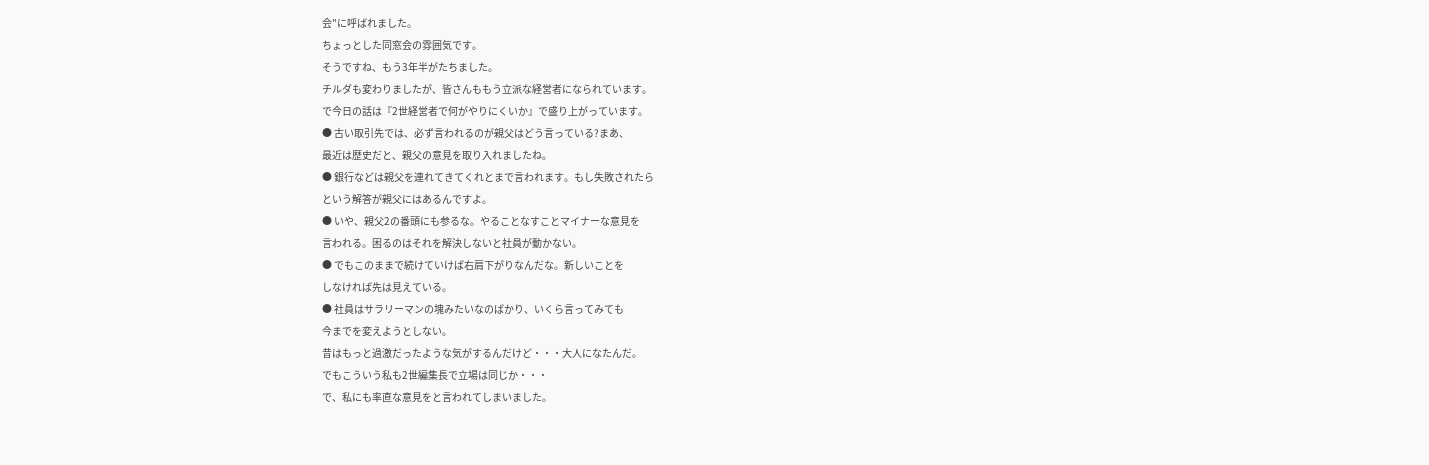会"に呼ばれました。
ちょっとした同窓会の雰囲気です。
そうですね、もう3年半がたちました。
チルダも変わりましたが、皆さんももう立派な経営者になられています。
で今日の話は『2世経営者で何がやりにくいか』で盛り上がっています。
● 古い取引先では、必ず言われるのが親父はどう言っている?まあ、
最近は歴史だと、親父の意見を取り入れましたね。
● 銀行などは親父を連れてきてくれとまで言われます。もし失敗されたら
という解答が親父にはあるんですよ。
● いや、親父2の番頭にも参るな。やることなすことマイナーな意見を
言われる。困るのはそれを解決しないと社員が動かない。
● でもこのままで続けていけば右肩下がりなんだな。新しいことを
しなければ先は見えている。
● 社員はサラリーマンの塊みたいなのばかり、いくら言ってみても
今までを変えようとしない。
昔はもっと過激だったような気がするんだけど・・・大人になたんだ。
でもこういう私も2世編集長で立場は同じか・・・
で、私にも率直な意見をと言われてしまいました。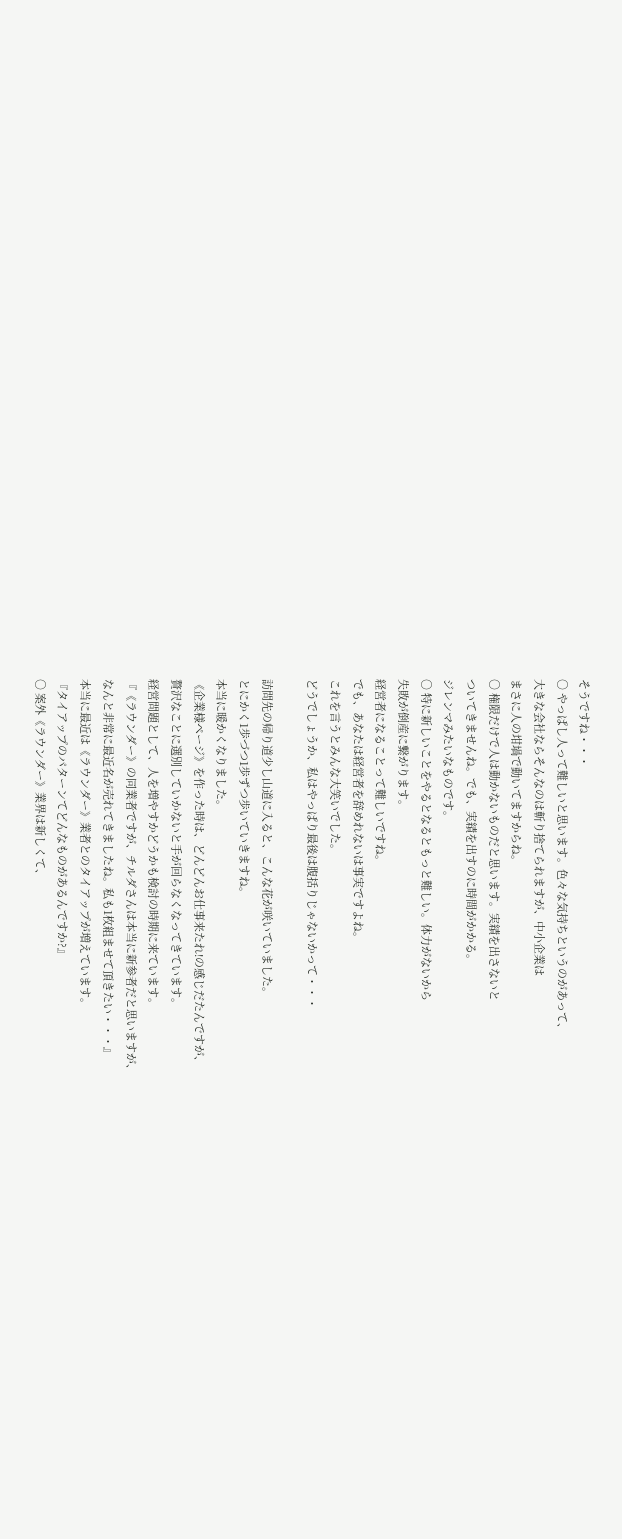そうですね・・・
○ やっぱし人って難しいと思います。色々な気持ちというのがあって、
大きな会社ならそんなのは斬り捨てられますが、中小企業は
まさに人の坩堝で動いてますからね。
○ 権限だけで人は動かないものだと思います。実績を出さないと
ついてきませんね。でも、実績を出すのに時間がかかる。
ジレンマみたいなものです。
○ 特に新しいことをやるとなるともっと難しい。体力がないから
失敗が倒産に繋がります。
経営者になることって難しいですね。
でも、あなたは経営者を辞めれないは事実ですよね。
これを言うとみんな大笑いでした。
どうでしょうか、私はやっぱり最後は腹括りじゃないかって・・・

訪問先の帰り道少し山道に入ると、こんな花が咲いていました。
とにかく1歩づつ1歩ずつ歩いていきますね。
本当に暖かくなりました。
《企業様ページ》を作った時は、どんどんお仕事来たれ!の感じだたんですが、
贅沢なことに選別していかないと手が回らなくなってきています。
経営問題として、人を増やすかどうかも検討の時期に来ています。
『《ラウンダー》の同業者ですが、チルダさんは本当に新参者だと思いますが、
なんと非常に最近名が売れてきましたね。私も1枚組ませて頂きたい・・・』
本当に最近は《ラウンダー》業者とのタイアップが増えています。
『タイアップのパターンてどんなものがあるんですか?』
○ 案外《ラウンダー》業界は新しくて、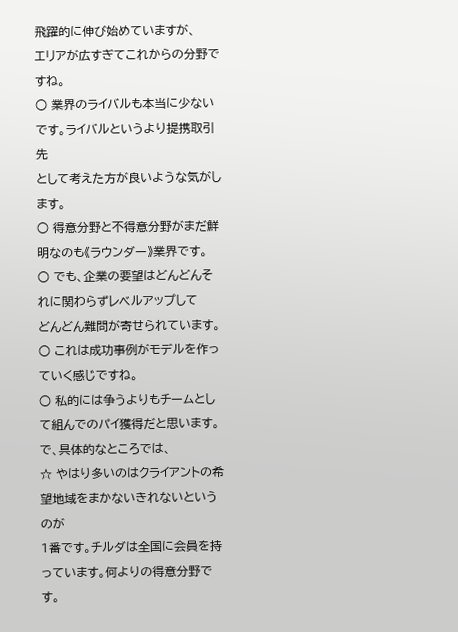飛躍的に伸び始めていますが、
エリアが広すぎてこれからの分野ですね。
○ 業界のライバルも本当に少ないです。ライバルというより提携取引先
として考えた方が良いような気がします。
○ 得意分野と不得意分野がまだ鮮明なのも《ラウンダー》業界です。
○ でも、企業の要望はどんどんそれに関わらずレベルアップして
どんどん難問が寄せられています。
○ これは成功事例がモデルを作っていく感じですね。
○ 私的には争うよりもチームとして組んでのパイ獲得だと思います。
で、具体的なところでは、
☆ やはり多いのはクライアントの希望地域をまかないきれないというのが
1番です。チルダは全国に会員を持っています。何よりの得意分野です。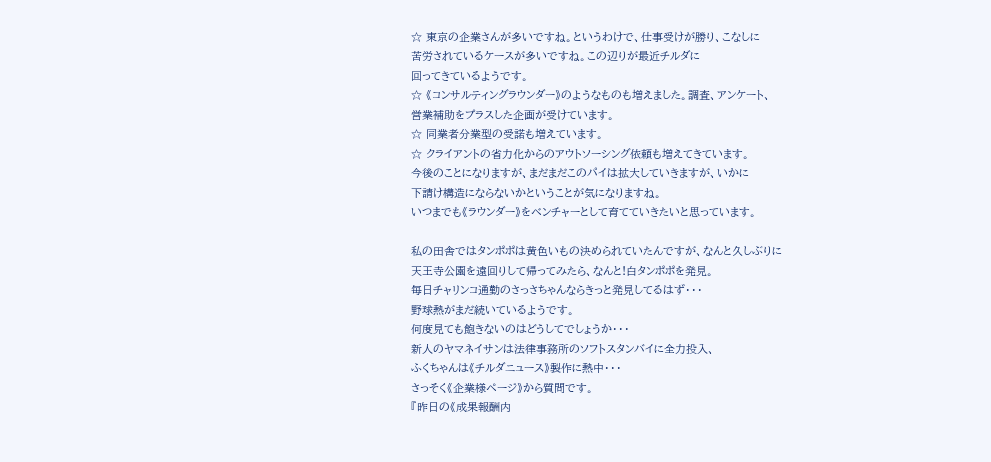☆ 東京の企業さんが多いですね。というわけで、仕事受けが勝り、こなしに
苦労されているケースが多いですね。この辺りが最近チルダに
回ってきているようです。
☆ 《コンサルティングラウンダー》のようなものも増えました。調査、アンケート、
営業補助をプラスした企画が受けています。
☆ 同業者分業型の受諾も増えています。
☆ クライアントの省力化からのアウトソーシング依頼も増えてきています。
今後のことになりますが、まだまだこのパイは拡大していきますが、いかに
下請け構造にならないかということが気になりますね。
いつまでも《ラウンダー》をベンチャーとして育てていきたいと思っています。

私の田舎ではタンポポは黄色いもの決められていたんですが、なんと久しぶりに
天王寺公園を遠回りして帰ってみたら、なんと!白タンポポを発見。
毎日チャリンコ通勤のさっさちゃんならきっと発見してるはず・・・
野球熱がまだ続いているようです。
何度見ても飽きないのはどうしてでしょうか・・・
新人のヤマネイサンは法律事務所のソフトスタンバイに全力投入、
ふくちゃんは《チルダニュース》製作に熱中・・・
さっそく《企業様ページ》から質問です。
『昨日の《成果報酬内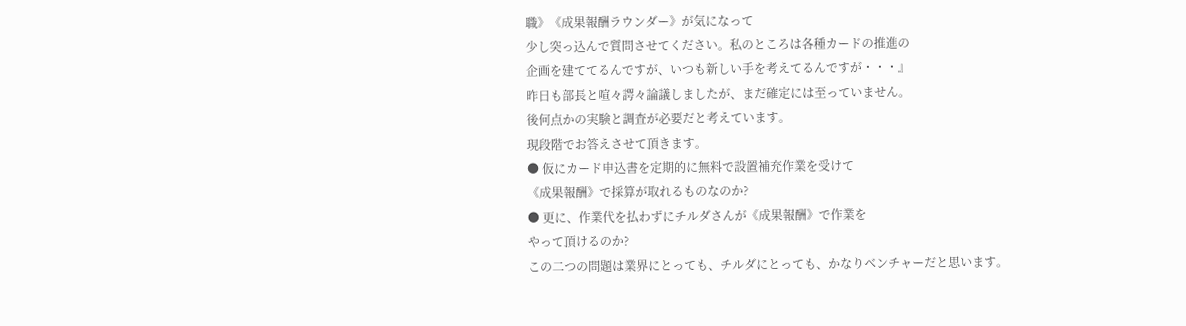職》《成果報酬ラウンダー》が気になって
少し突っ込んで質問させてください。私のところは各種カードの推進の
企画を建ててるんですが、いつも新しい手を考えてるんですが・・・』
昨日も部長と喧々諤々論議しましたが、まだ確定には至っていません。
後何点かの実験と調査が必要だと考えています。
現段階でお答えさせて頂きます。
● 仮にカード申込書を定期的に無料で設置補充作業を受けて
《成果報酬》で採算が取れるものなのか?
● 更に、作業代を払わずにチルダさんが《成果報酬》で作業を
やって頂けるのか?
この二つの問題は業界にとっても、チルダにとっても、かなりベンチャーだと思います。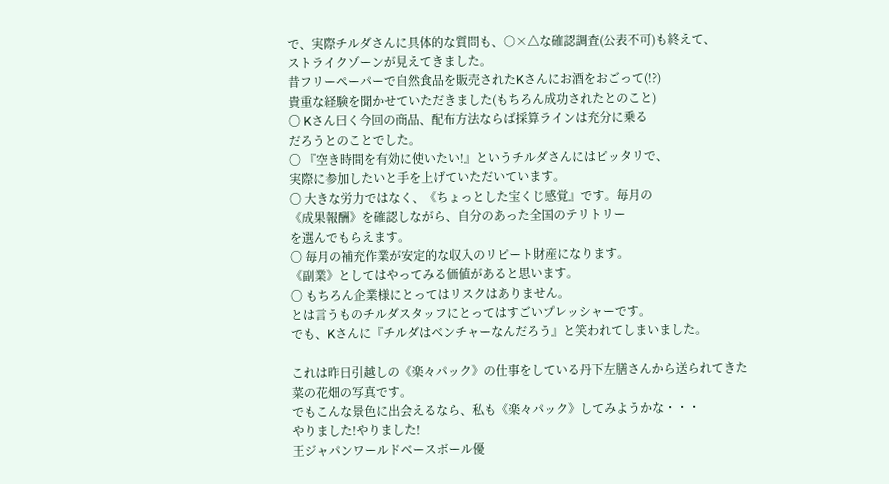で、実際チルダさんに具体的な質問も、○×△な確認調査(公表不可)も終えて、
ストライクゾーンが見えてきました。
昔フリーペーパーで自然食品を販売されたKさんにお酒をおごって(!?)
貴重な経験を聞かせていただきました(もちろん成功されたとのこと)
〇 Kさん曰く今回の商品、配布方法ならば採算ラインは充分に乗る
だろうとのことでした。
〇 『空き時間を有効に使いたい!』というチルダさんにはピッタリで、
実際に参加したいと手を上げていただいています。
〇 大きな労力ではなく、《ちょっとした宝くじ感覚』です。毎月の
《成果報酬》を確認しながら、自分のあった全国のテリトリー
を選んでもらえます。
〇 毎月の補充作業が安定的な収入のリピート財産になります。
《副業》としてはやってみる価値があると思います。
〇 もちろん企業様にとってはリスクはありません。
とは言うものチルダスタッフにとってはすごいプレッシャーです。
でも、Kさんに『チルダはベンチャーなんだろう』と笑われてしまいました。

これは昨日引越しの《楽々パック》の仕事をしている丹下左膳さんから送られてきた
菜の花畑の写真です。
でもこんな景色に出会えるなら、私も《楽々パック》してみようかな・・・
やりました!やりました!
王ジャパンワールドベースボール優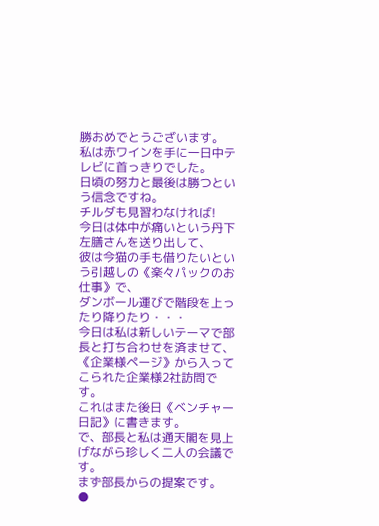勝おめでとうございます。
私は赤ワインを手に一日中テレビに首っきりでした。
日頃の努力と最後は勝つという信念ですね。
チルダも見習わなければ!
今日は体中が痛いという丹下左膳さんを送り出して、
彼は今猫の手も借りたいという引越しの《楽々パックのお仕事》で、
ダンボール運びで階段を上ったり降りたり・・・
今日は私は新しいテーマで部長と打ち合わせを済ませて、
《企業様ページ》から入ってこられた企業様2社訪問です。
これはまた後日《ベンチャー日記》に書きます。
で、部長と私は通天閣を見上げながら珍しく二人の会議です。
まず部長からの提案です。
●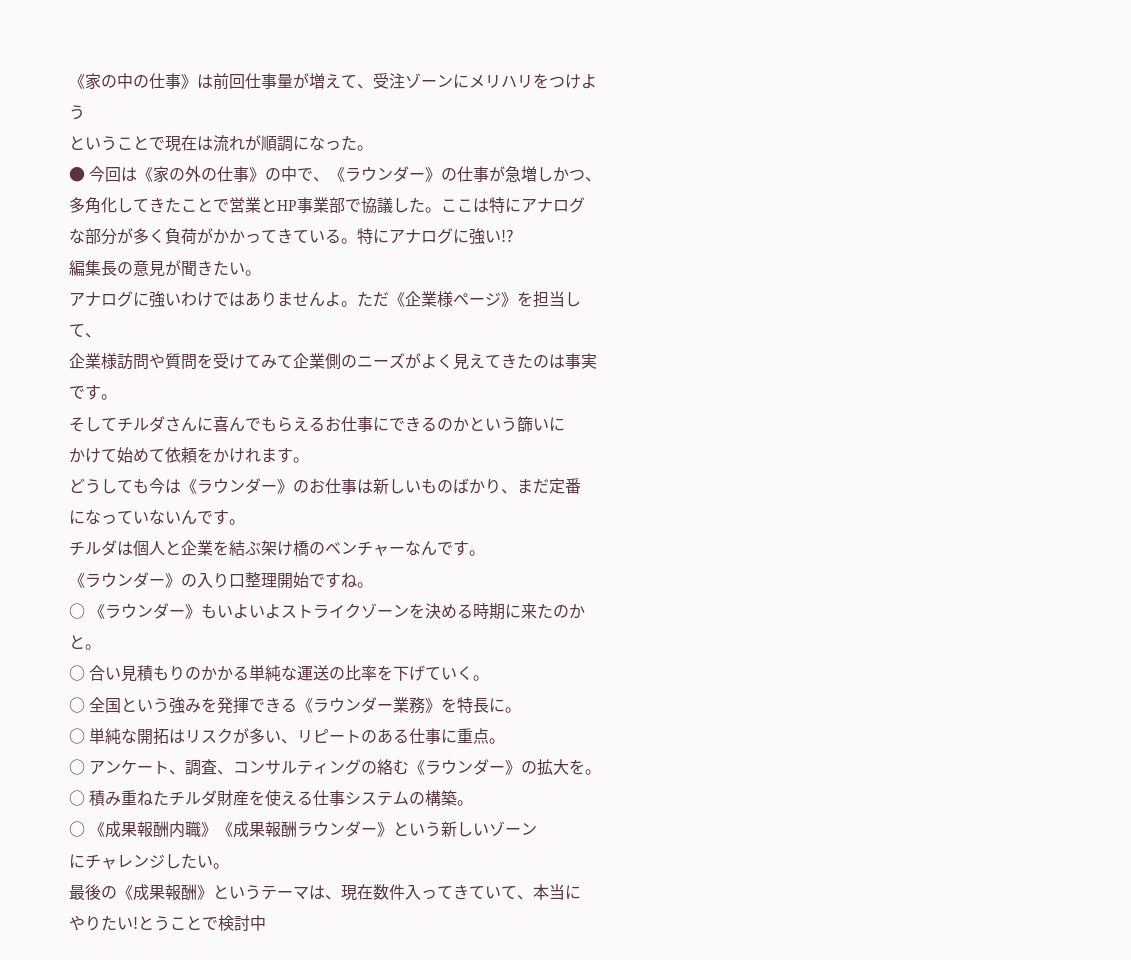《家の中の仕事》は前回仕事量が増えて、受注ゾーンにメリハリをつけよう
ということで現在は流れが順調になった。
● 今回は《家の外の仕事》の中で、《ラウンダー》の仕事が急増しかつ、
多角化してきたことで営業とHP事業部で協議した。ここは特にアナログ
な部分が多く負荷がかかってきている。特にアナログに強い!?
編集長の意見が聞きたい。
アナログに強いわけではありませんよ。ただ《企業様ページ》を担当して、
企業様訪問や質問を受けてみて企業側のニーズがよく見えてきたのは事実です。
そしてチルダさんに喜んでもらえるお仕事にできるのかという篩いに
かけて始めて依頼をかけれます。
どうしても今は《ラウンダー》のお仕事は新しいものばかり、まだ定番
になっていないんです。
チルダは個人と企業を結ぶ架け橋のベンチャーなんです。
《ラウンダー》の入り口整理開始ですね。
○ 《ラウンダー》もいよいよストライクゾーンを決める時期に来たのかと。
○ 合い見積もりのかかる単純な運送の比率を下げていく。
○ 全国という強みを発揮できる《ラウンダー業務》を特長に。
○ 単純な開拓はリスクが多い、リピートのある仕事に重点。
○ アンケート、調査、コンサルティングの絡む《ラウンダー》の拡大を。
○ 積み重ねたチルダ財産を使える仕事システムの構築。
○ 《成果報酬内職》《成果報酬ラウンダー》という新しいゾーン
にチャレンジしたい。
最後の《成果報酬》というテーマは、現在数件入ってきていて、本当に
やりたい!とうことで検討中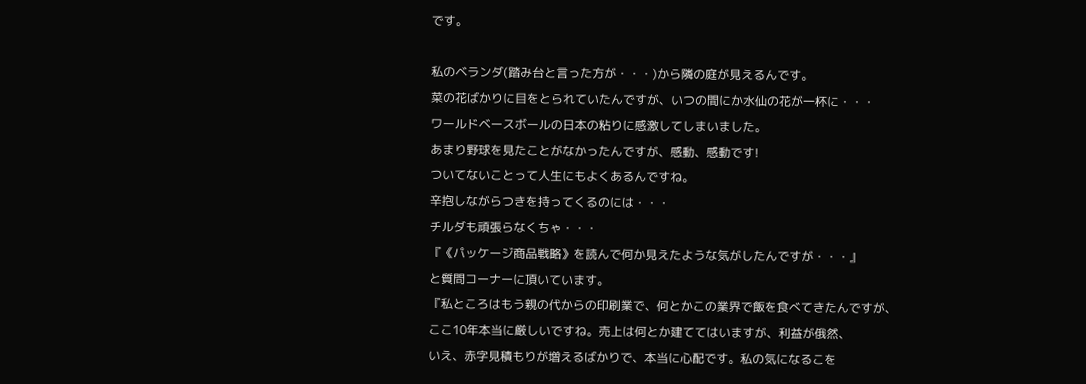です。

私のベランダ(踏み台と言った方が・・・)から隣の庭が見えるんです。
菜の花ばかりに目をとられていたんですが、いつの間にか水仙の花が一杯に・・・
ワールドベースボールの日本の粘りに感激してしまいました。
あまり野球を見たことがなかったんですが、感動、感動です!
ついてないことって人生にもよくあるんですね。
辛抱しながらつきを持ってくるのには・・・
チルダも頑張らなくちゃ・・・
『《パッケージ商品戦略》を読んで何か見えたような気がしたんですが・・・』
と質問コーナーに頂いています。
『私ところはもう親の代からの印刷業で、何とかこの業界で飯を食べてきたんですが、
ここ10年本当に厳しいですね。売上は何とか建ててはいますが、利益が俄然、
いえ、赤字見積もりが増えるばかりで、本当に心配です。私の気になるこを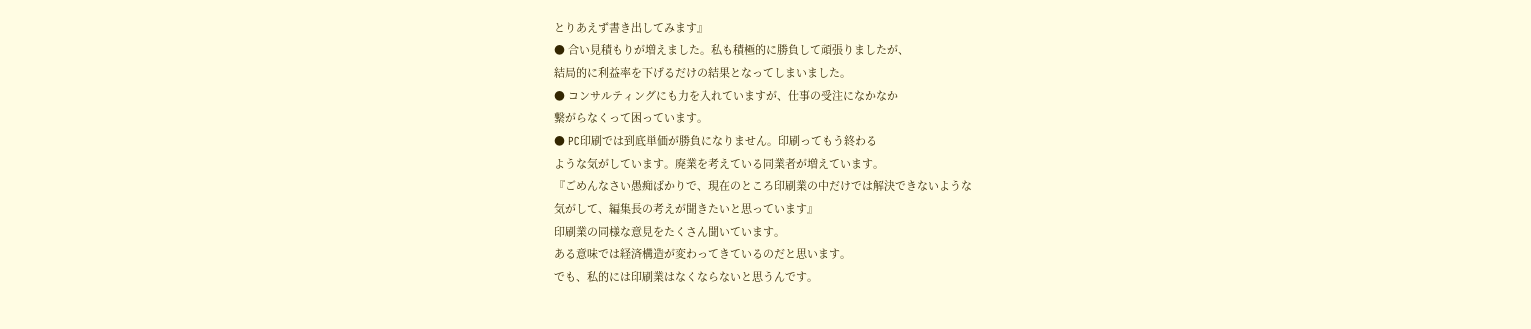とりあえず書き出してみます』
● 合い見積もりが増えました。私も積極的に勝負して頑張りましたが、
結局的に利益率を下げるだけの結果となってしまいました。
● コンサルティングにも力を入れていますが、仕事の受注になかなか
繋がらなくって困っています。
● PC印刷では到底単価が勝負になりません。印刷ってもう終わる
ような気がしています。廃業を考えている同業者が増えています。
『ごめんなさい愚痴ばかりで、現在のところ印刷業の中だけでは解決できないような
気がして、編集長の考えが聞きたいと思っています』
印刷業の同様な意見をたくさん聞いています。
ある意味では経済構造が変わってきているのだと思います。
でも、私的には印刷業はなくならないと思うんです。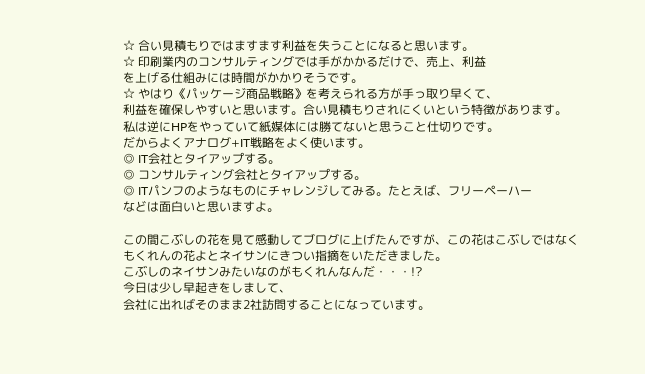☆ 合い見積もりではますます利益を失うことになると思います。
☆ 印刷業内のコンサルティングでは手がかかるだけで、売上、利益
を上げる仕組みには時間がかかりそうです。
☆ やはり《パッケージ商品戦略》を考えられる方が手っ取り早くて、
利益を確保しやすいと思います。合い見積もりされにくいという特徴があります。
私は逆にHPをやっていて紙媒体には勝てないと思うこと仕切りです。
だからよくアナログ+IT戦略をよく使います。
◎ IT会社とタイアップする。
◎ コンサルティング会社とタイアップする。
◎ ITパンフのようなものにチャレンジしてみる。たとえば、フリーペーハー
などは面白いと思いますよ。

この間こぶしの花を見て感動してブログに上げたんですが、この花はこぶしではなく
もくれんの花よとネイサンにきつい指摘をいただきました。
こぶしのネイサンみたいなのがもくれんなんだ・・・!?
今日は少し早起きをしまして、
会社に出ればそのまま2社訪問することになっています。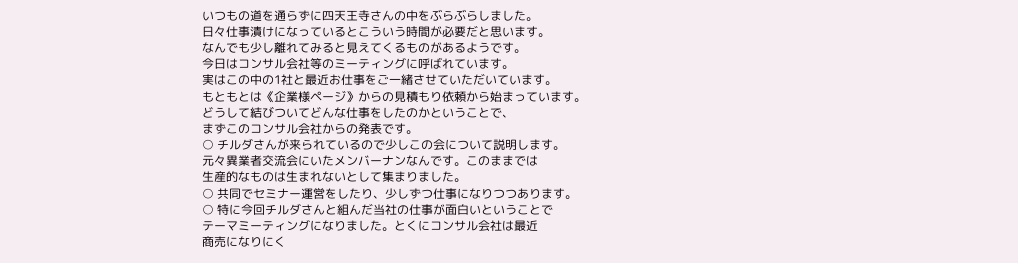いつもの道を通らずに四天王寺さんの中をぶらぶらしました。
日々仕事漬けになっているとこういう時間が必要だと思います。
なんでも少し離れてみると見えてくるものがあるようです。
今日はコンサル会社等のミーティングに呼ばれています。
実はこの中の1社と最近お仕事をご一緒させていただいています。
もともとは《企業様ページ》からの見積もり依頼から始まっています。
どうして結びついてどんな仕事をしたのかということで、
まずこのコンサル会社からの発表です。
○ チルダさんが来られているので少しこの会について説明します。
元々異業者交流会にいたメンバーナンなんです。このままでは
生産的なものは生まれないとして集まりました。
○ 共同でセミナー運営をしたり、少しずつ仕事になりつつあります。
○ 特に今回チルダさんと組んだ当社の仕事が面白いということで
テーマミーティングになりました。とくにコンサル会社は最近
商売になりにく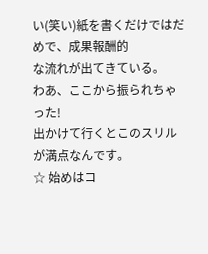い(笑い)紙を書くだけではだめで、成果報酬的
な流れが出てきている。
わあ、ここから振られちゃった!
出かけて行くとこのスリルが満点なんです。
☆ 始めはコ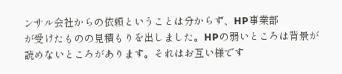ンサル会社からの依頼ということは分からず、HP事業部
が受けたものの見積もりを出しました。HPの弱いところは背景が
読めないところがあります。それはお互い様です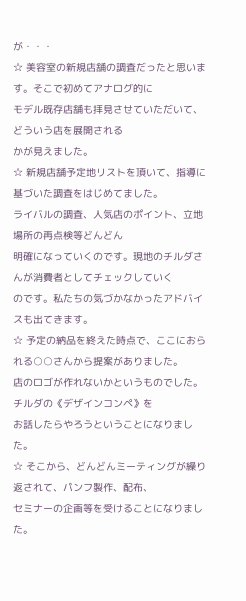が・・・
☆ 美容室の新規店舗の調査だったと思います。そこで初めてアナログ的に
モデル既存店舗も拝見させていただいて、どういう店を展開される
かが見えました。
☆ 新規店舗予定地リストを頂いて、指導に基づいた調査をはじめてました。
ライバルの調査、人気店のポイント、立地場所の再点検等どんどん
明確になっていくのです。現地のチルダさんが消費者としてチェックしていく
のです。私たちの気づかなかったアドバイスも出てきます。
☆ 予定の納品を終えた時点で、ここにおられる○○さんから提案がありました。
店のロゴが作れないかというものでした。チルダの《デザインコンペ》を
お話したらやろうということになりました。
☆ そこから、どんどんミーティングが繰り返されて、パンフ製作、配布、
セミナーの企画等を受けることになりました。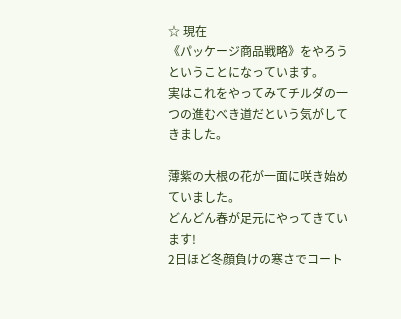☆ 現在
《パッケージ商品戦略》をやろうということになっています。
実はこれをやってみてチルダの一つの進むべき道だという気がしてきました。

薄紫の大根の花が一面に咲き始めていました。
どんどん春が足元にやってきています!
2日ほど冬顔負けの寒さでコート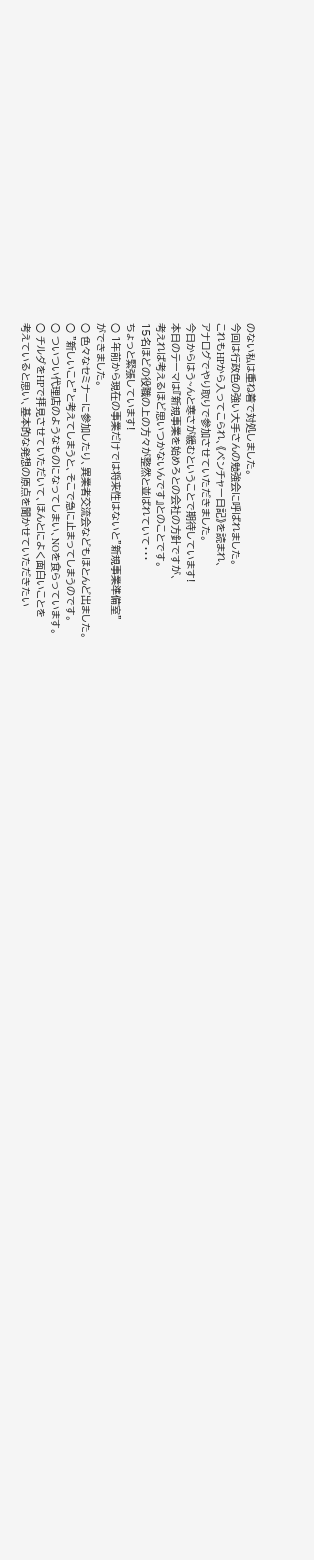のない私は重ね着で対処しました。
今回は行政色の強い大手さんの勉強会に呼ばれました。
これもHPから入ってこられ、《ベンチャー日記》を読まれ、
アナログでやり取りで参加させていただきました。
今日からはう~んと寒さが緩むということで期待しています!
本日のテーマは『新規事業を始めろとの会社の方針ですが、
考えれば考えるほど思いつかないんです』とのことです。
15名ほどの役職の上の方々が整然と並ばれていて・・・
ちょっと緊張しています!
○ 1年前から現在の事業だけでは将来性はないと"新規事業準備室"
ができました。
○ 色々なセミナーに参加したり、異業者交流会などもほとんど出ました。
○ "新しいこと"と考えてしまうと、そこで急に止まってしまうのです。
○ ついつい代理店のようなものになってしまい、NOを食らっています。
○ チルダをHPで拝見させていただいて、ほんとによく面白いことを
考えていると思い、基本的な発想の原点を聞かせていただきたい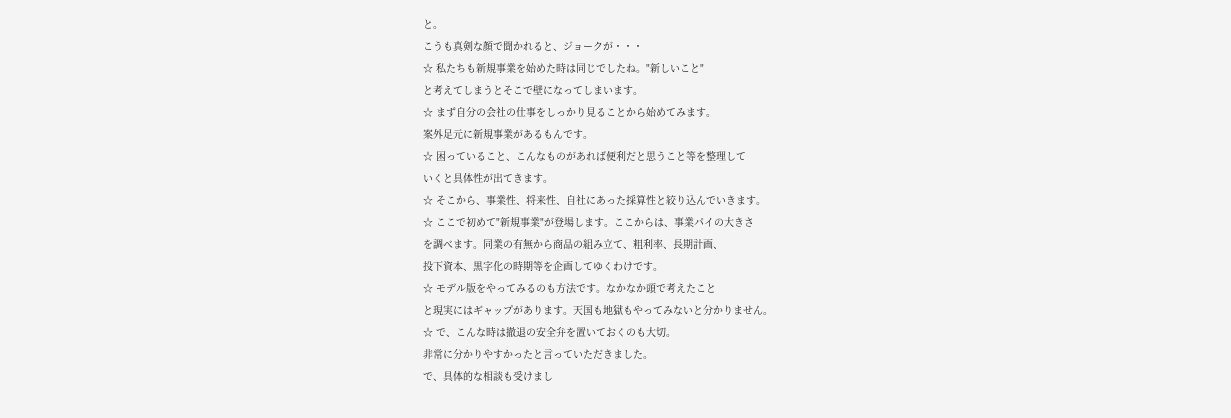と。
こうも真剣な顔で聞かれると、ジョークが・・・
☆ 私たちも新規事業を始めた時は同じでしたね。"新しいこと"
と考えてしまうとそこで壁になってしまいます。
☆ まず自分の会社の仕事をしっかり見ることから始めてみます。
案外足元に新規事業があるもんです。
☆ 困っていること、こんなものがあれば便利だと思うこと等を整理して
いくと具体性が出てきます。
☆ そこから、事業性、将来性、自社にあった採算性と絞り込んでいきます。
☆ ここで初めて"新規事業"が登場します。ここからは、事業パイの大きさ
を調べます。同業の有無から商品の組み立て、粗利率、長期計画、
投下資本、黒字化の時期等を企画してゆくわけです。
☆ モデル版をやってみるのも方法です。なかなか頭で考えたこと
と現実にはギャップがあります。天国も地獄もやってみないと分かりません。
☆ で、こんな時は撤退の安全弁を置いておくのも大切。
非常に分かりやすかったと言っていただきました。
で、具体的な相談も受けまし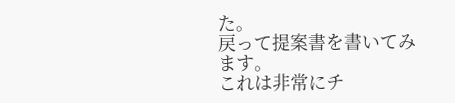た。
戻って提案書を書いてみます。
これは非常にチ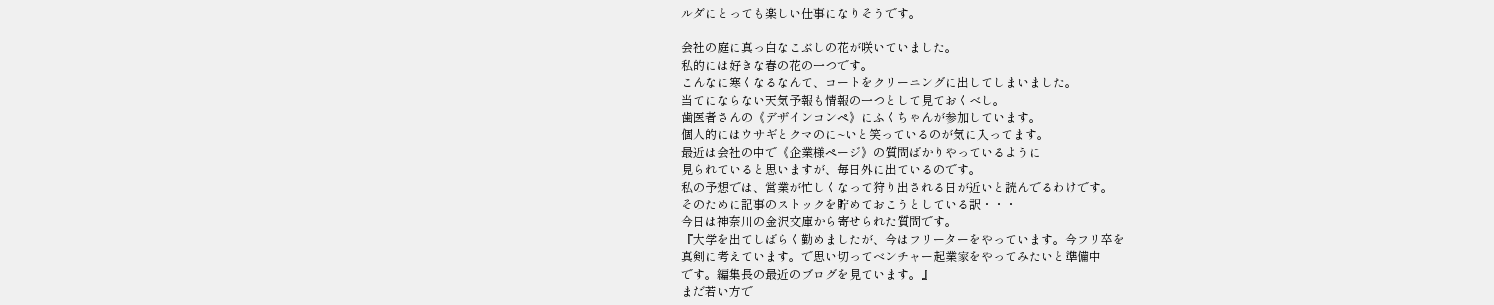ルダにとっても楽しい仕事になりそうです。

会社の庭に真っ白なこぶしの花が咲いていました。
私的には好きな春の花の一つです。
こんなに寒くなるなんて、コートをクリーニングに出してしまいました。
当てにならない天気予報も情報の一つとして見ておくべし。
歯医者さんの《デザインコンペ》にふくちゃんが参加しています。
個人的にはウサギとクマのに~いと笑っているのが気に入ってます。
最近は会社の中で《企業様ページ》の質問ばかりやっているように
見られていると思いますが、毎日外に出ているのです。
私の予想では、営業が忙しくなって狩り出される日が近いと読んでるわけです。
そのために記事のストックを貯めておこうとしている訳・・・
今日は神奈川の金沢文庫から寄せられた質問です。
『大学を出てしばらく勤めましたが、今はフリーターをやっています。今フリ卒を
真剣に考えています。で思い切ってベンチャー起業家をやってみたいと準備中
です。編集長の最近のブログを見ています。』
まだ若い方で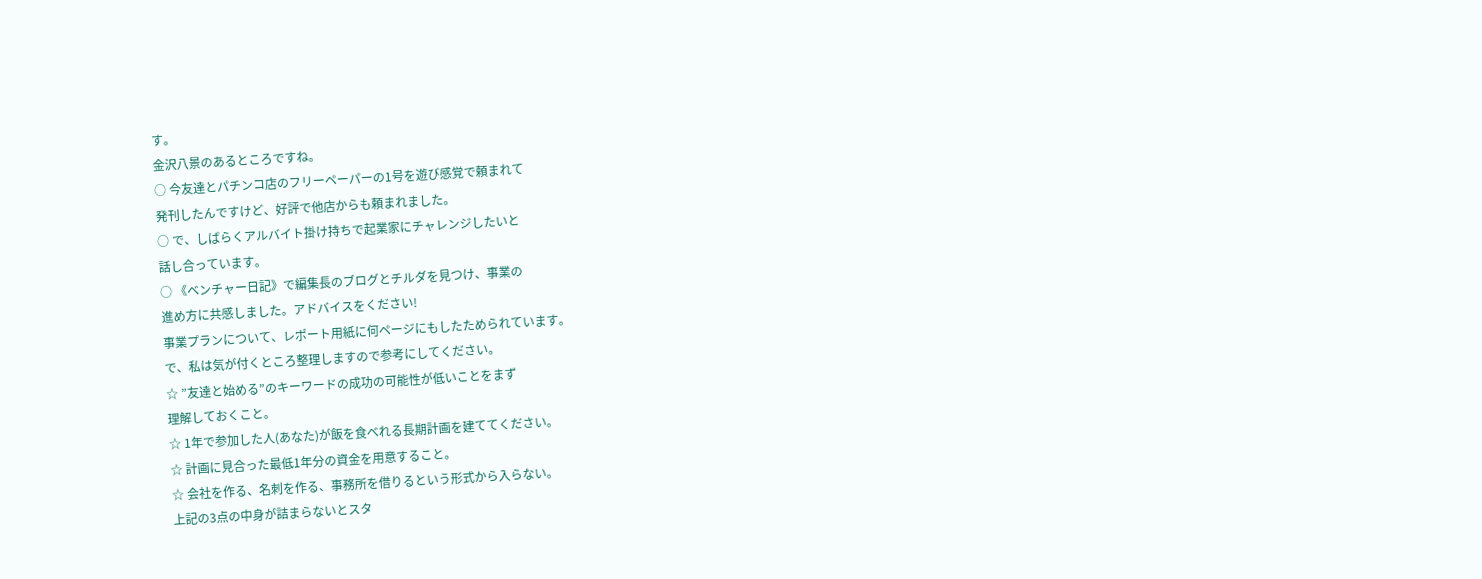す。
金沢八景のあるところですね。
○ 今友達とパチンコ店のフリーペーパーの1号を遊び感覚で頼まれて
発刊したんですけど、好評で他店からも頼まれました。
○ で、しばらくアルバイト掛け持ちで起業家にチャレンジしたいと
話し合っています。
○ 《ベンチャー日記》で編集長のブログとチルダを見つけ、事業の
進め方に共感しました。アドバイスをください!
事業プランについて、レポート用紙に何ページにもしたためられています。
で、私は気が付くところ整理しますので参考にしてください。
☆ ”友達と始める”のキーワードの成功の可能性が低いことをまず
理解しておくこと。
☆ 1年で参加した人(あなた)が飯を食べれる長期計画を建ててください。
☆ 計画に見合った最低1年分の資金を用意すること。
☆ 会社を作る、名刺を作る、事務所を借りるという形式から入らない。
上記の3点の中身が詰まらないとスタ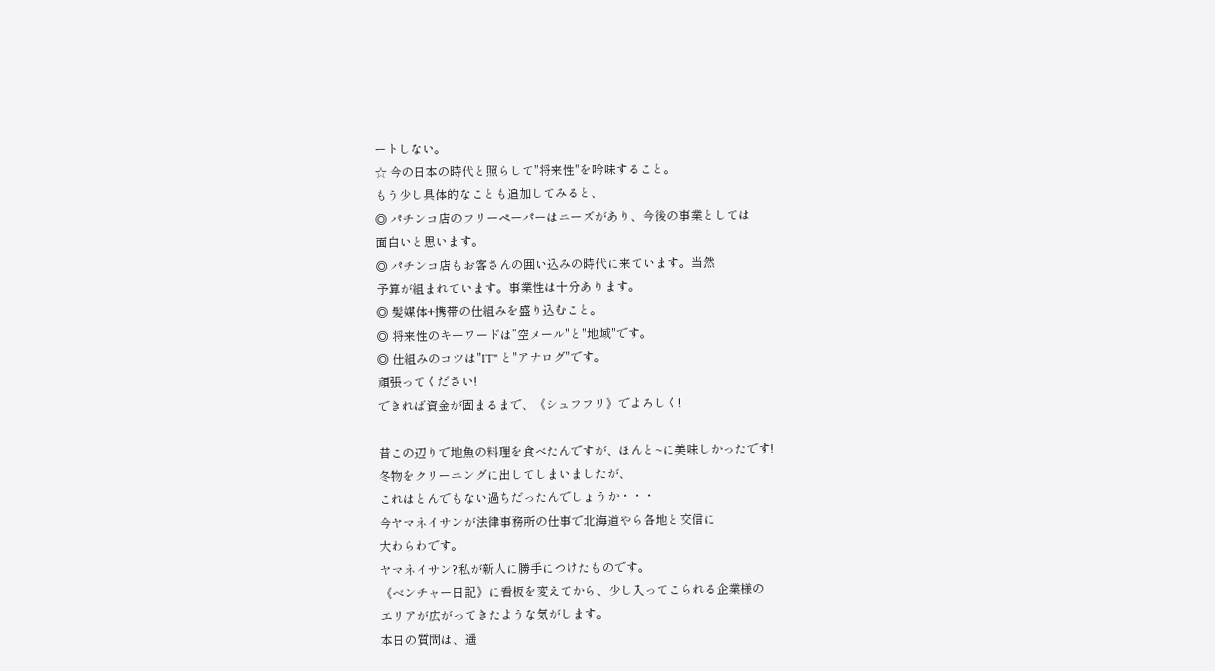ートしない。
☆ 今の日本の時代と照らして"将来性"を吟味すること。
もう少し具体的なことも追加してみると、
◎ パチンコ店のフリーペーパーはニーズがあり、今後の事業としては
面白いと思います。
◎ パチンコ店もお客さんの囲い込みの時代に来ています。当然
予算が組まれています。事業性は十分あります。
◎ 髪媒体+携帯の仕組みを盛り込むこと。
◎ 将来性のキーワードは”空メール"と"地域"です。
◎ 仕組みのコツは"IT" と"アナログ"です。
頑張ってください!
できれば資金が固まるまで、《シュフフリ》でよろしく!

昔この辺りで地魚の料理を食べたんですが、ほんと~に美味しかったです!
冬物をクリーニングに出してしまいましたが、
これはとんでもない過ちだったんでしょうか・・・
今ヤマネイサンが法律事務所の仕事で北海道やら各地と交信に
大わらわです。
ヤマネイサン?私が新人に勝手につけたものです。
《ベンチャー日記》に看板を変えてから、少し入ってこられる企業様の
エリアが広がってきたような気がします。
本日の質問は、遥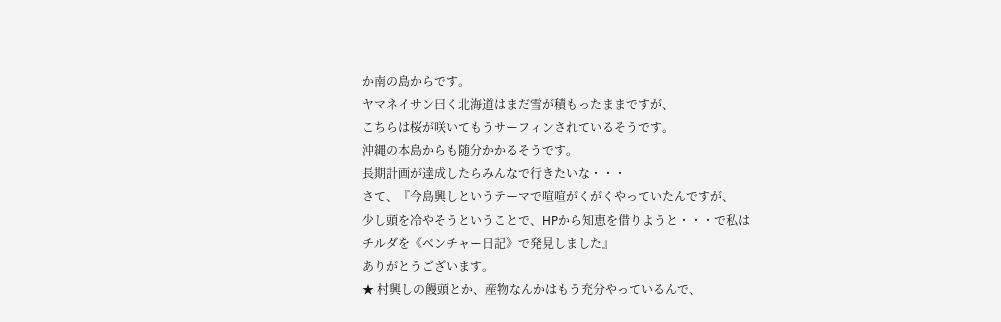か南の島からです。
ヤマネイサン曰く北海道はまだ雪が積もったままですが、
こちらは桜が咲いてもうサーフィンされているそうです。
沖縄の本島からも随分かかるそうです。
長期計画が達成したらみんなで行きたいな・・・
さて、『今島興しというテーマで喧喧がくがくやっていたんですが、
少し頭を冷やそうということで、HPから知恵を借りようと・・・で私は
チルダを《ベンチャー日記》で発見しました』
ありがとうございます。
★ 村興しの饅頭とか、産物なんかはもう充分やっているんで、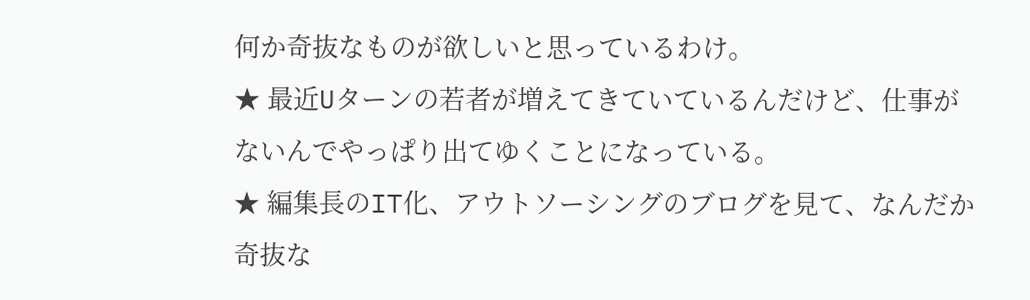何か奇抜なものが欲しいと思っているわけ。
★ 最近Uターンの若者が増えてきていているんだけど、仕事が
ないんでやっぱり出てゆくことになっている。
★ 編集長のIT化、アウトソーシングのブログを見て、なんだか
奇抜な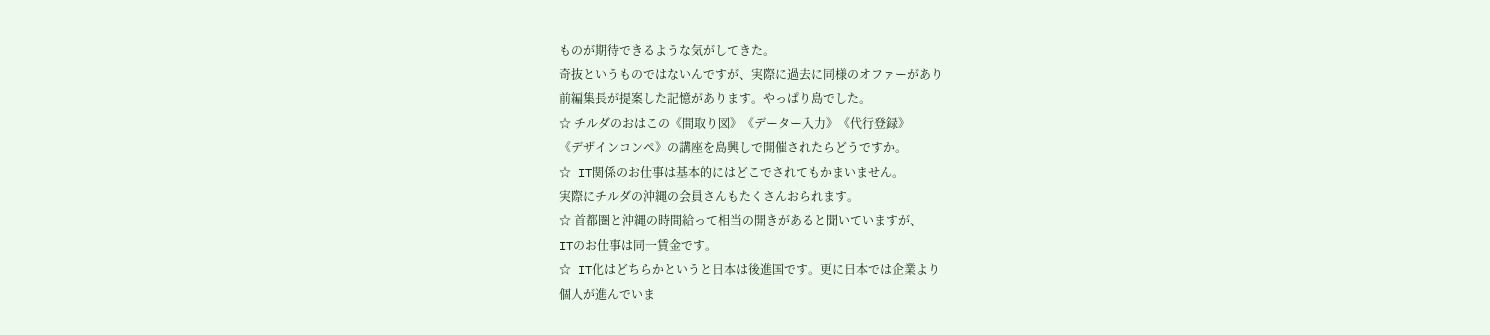ものが期待できるような気がしてきた。
奇抜というものではないんですが、実際に過去に同様のオファーがあり
前編集長が提案した記憶があります。やっぱり島でした。
☆ チルダのおはこの《間取り図》《データー入力》《代行登録》
《デザインコンペ》の講座を島興しで開催されたらどうですか。
☆ IT関係のお仕事は基本的にはどこでされてもかまいません。
実際にチルダの沖縄の会員さんもたくさんおられます。
☆ 首都圏と沖縄の時間給って相当の開きがあると聞いていますが、
ITのお仕事は同一賃金です。
☆ IT化はどちらかというと日本は後進国です。更に日本では企業より
個人が進んでいま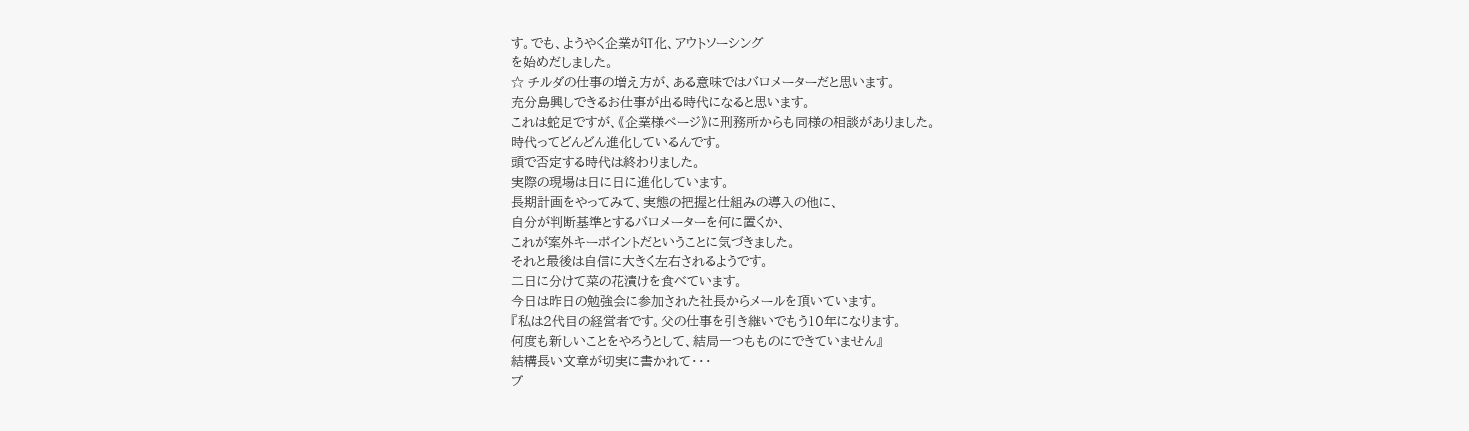す。でも、ようやく企業がIT化、アウトソーシング
を始めだしました。
☆ チルダの仕事の増え方が、ある意味ではバロメーターだと思います。
充分島興しできるお仕事が出る時代になると思います。
これは蛇足ですが、《企業様ページ》に刑務所からも同様の相談がありました。
時代ってどんどん進化しているんです。
頭で否定する時代は終わりました。
実際の現場は日に日に進化しています。
長期計画をやってみて、実態の把握と仕組みの導入の他に、
自分が判断基準とするバロメーターを何に置くか、
これが案外キーポイントだということに気づきました。
それと最後は自信に大きく左右されるようです。
二日に分けて菜の花漬けを食べています。
今日は昨日の勉強会に参加された社長からメールを頂いています。
『私は2代目の経営者です。父の仕事を引き継いでもう10年になります。
何度も新しいことをやろうとして、結局一つもものにできていません』
結構長い文章が切実に書かれて・・・
ブ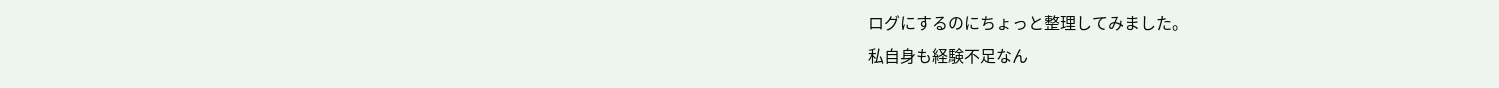ログにするのにちょっと整理してみました。
私自身も経験不足なん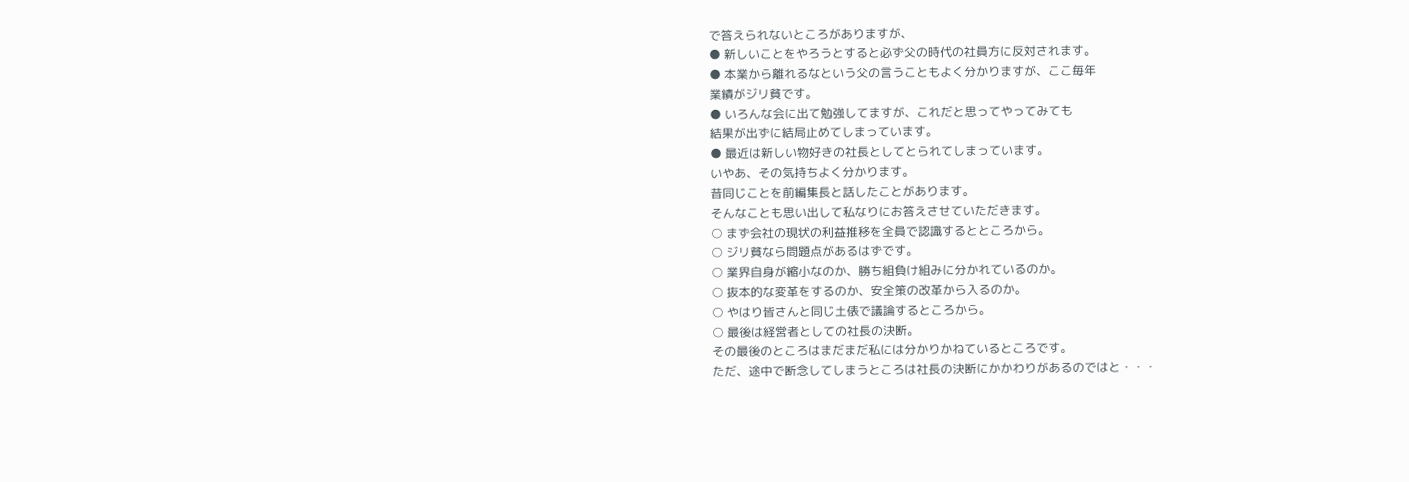で答えられないところがありますが、
● 新しいことをやろうとすると必ず父の時代の社員方に反対されます。
● 本業から離れるなという父の言うこともよく分かりますが、ここ毎年
業績がジリ貧です。
● いろんな会に出て勉強してますが、これだと思ってやってみても
結果が出ずに結局止めてしまっています。
● 最近は新しい物好きの社長としてとられてしまっています。
いやあ、その気持ちよく分かります。
昔同じことを前編集長と話したことがあります。
そんなことも思い出して私なりにお答えさせていただきます。
○ まず会社の現状の利益推移を全員で認識するとところから。
○ ジリ貧なら問題点があるはずです。
○ 業界自身が縮小なのか、勝ち組負け組みに分かれているのか。
○ 抜本的な変革をするのか、安全策の改革から入るのか。
○ やはり皆さんと同じ土俵で議論するところから。
○ 最後は経営者としての社長の決断。
その最後のところはまだまだ私には分かりかねているところです。
ただ、途中で断念してしまうところは社長の決断にかかわりがあるのではと・・・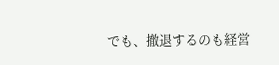でも、撤退するのも経営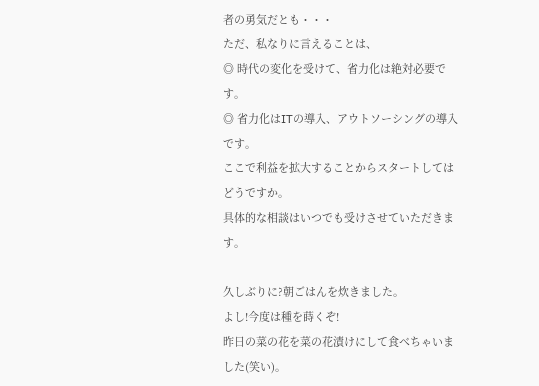者の勇気だとも・・・
ただ、私なりに言えることは、
◎ 時代の変化を受けて、省力化は絶対必要です。
◎ 省力化はITの導入、アウトソーシングの導入です。
ここで利益を拡大することからスタートしてはどうですか。
具体的な相談はいつでも受けさせていただきます。

久しぶりに?朝ごはんを炊きました。
よし!今度は種を蒔くぞ!
昨日の菜の花を菜の花漬けにして食べちゃいました(笑い)。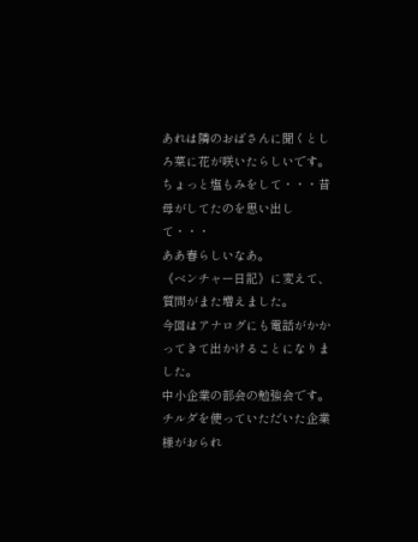あれは隣のおばさんに聞くとしろ菜に花が咲いたらしいです。
ちょっと塩もみをして・・・昔母がしてたのを思い出して・・・
ああ春らしいなあ。
《ベンチャー日記》に変えて、質問がまた増えました。
今回はアナログにも電話がかかってきて出かけることになりました。
中小企業の部会の勉強会です。
チルダを使っていただいた企業様がおられ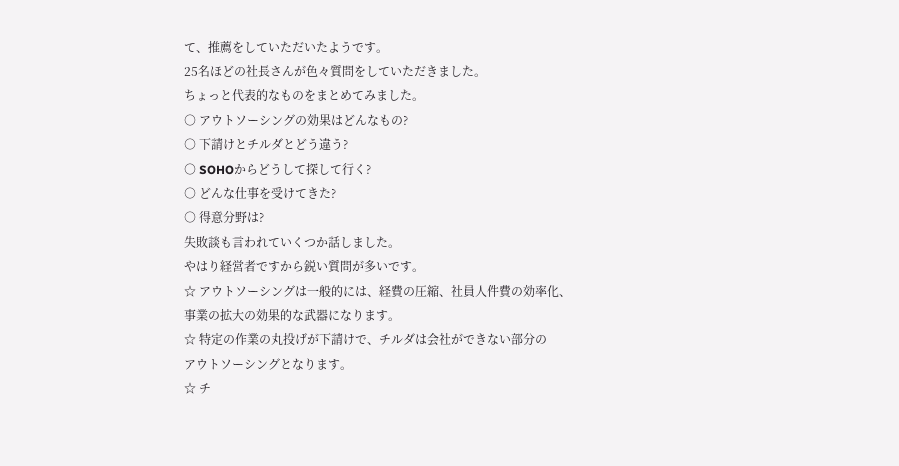て、推薦をしていただいたようです。
25名ほどの社長さんが色々質問をしていただきました。
ちょっと代表的なものをまとめてみました。
○ アウトソーシングの効果はどんなもの?
○ 下請けとチルダとどう違う?
○ SOHOからどうして探して行く?
○ どんな仕事を受けてきた?
○ 得意分野は?
失敗談も言われていくつか話しました。
やはり経営者ですから鋭い質問が多いです。
☆ アウトソーシングは一般的には、経費の圧縮、社員人件費の効率化、
事業の拡大の効果的な武器になります。
☆ 特定の作業の丸投げが下請けで、チルダは会社ができない部分の
アウトソーシングとなります。
☆ チ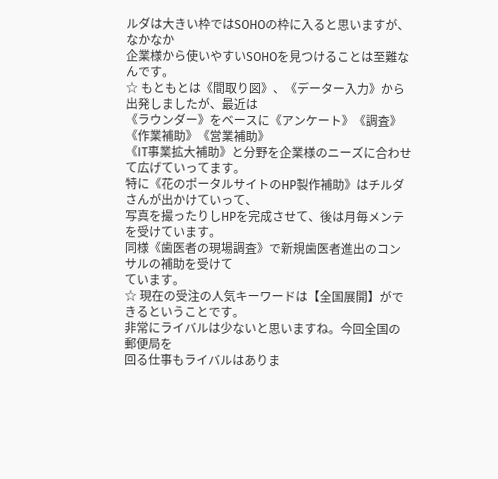ルダは大きい枠ではSOHOの枠に入ると思いますが、なかなか
企業様から使いやすいSOHOを見つけることは至難なんです。
☆ もともとは《間取り図》、《データー入力》から出発しましたが、最近は
《ラウンダー》をベースに《アンケート》《調査》《作業補助》《営業補助》
《IT事業拡大補助》と分野を企業様のニーズに合わせて広げていってます。
特に《花のポータルサイトのHP製作補助》はチルダさんが出かけていって、
写真を撮ったりしHPを完成させて、後は月毎メンテを受けています。
同様《歯医者の現場調査》で新規歯医者進出のコンサルの補助を受けて
ています。
☆ 現在の受注の人気キーワードは【全国展開】ができるということです。
非常にライバルは少ないと思いますね。今回全国の郵便局を
回る仕事もライバルはありま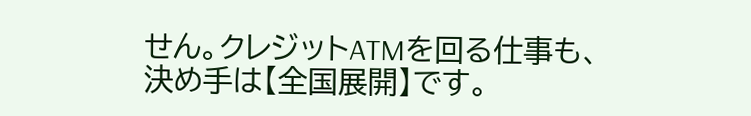せん。クレジットATMを回る仕事も、
決め手は【全国展開】です。